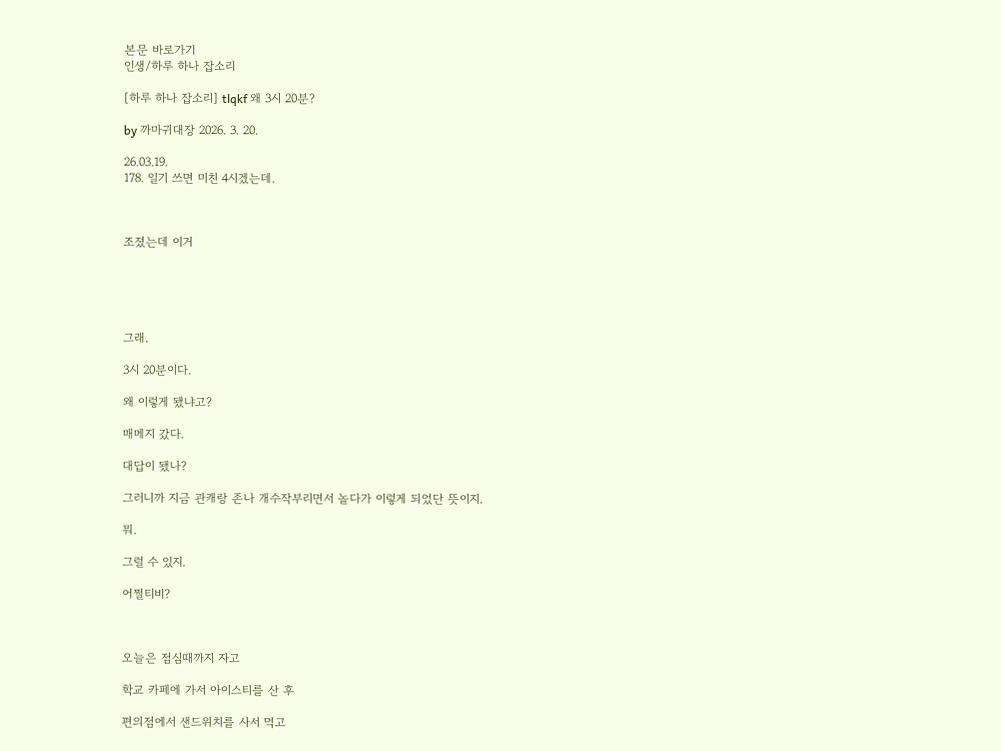본문 바로가기
인생/하루 하나 잡소리

[하루 하나 잡소리] tlqkf 왜 3시 20분?

by 까마귀대장 2026. 3. 20.

26.03.19.
178. 일기 쓰면 미친 4시겠는데.



조졌는데 이거





그래.

3시 20분이다.

왜 이렇게 됐냐고?

매메지 갔다.

대답이 됐나?

그러니까 지금 관캐랑 존나 개수작부리면서 놀다가 이렇게 되었단 뜻이지.

뭐.

그럴 수 있지.

어쩔티비?



오늘은 점심때까지 자고

학교 카페에 가서 아이스티를 산 후

편의점에서 샌드위치를 사서 먹고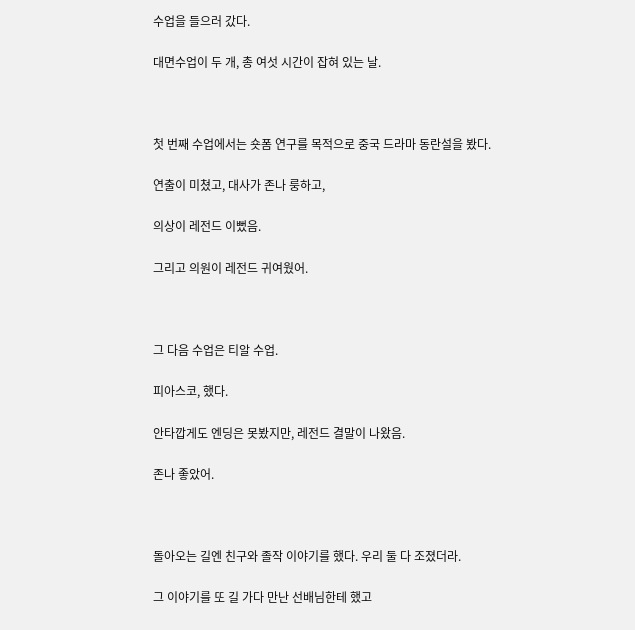수업을 들으러 갔다.

대면수업이 두 개, 총 여섯 시간이 잡혀 있는 날.



첫 번째 수업에서는 숏폼 연구를 목적으로 중국 드라마 동란설을 봤다.

연출이 미쳤고, 대사가 존나 룽하고,

의상이 레전드 이뻤음.

그리고 의원이 레전드 귀여웠어.



그 다음 수업은 티알 수업.

피아스코, 했다.

안타깝게도 엔딩은 못봤지만, 레전드 결말이 나왔음.

존나 좋았어.



돌아오는 길엔 친구와 졸작 이야기를 했다. 우리 둘 다 조졌더라.

그 이야기를 또 길 가다 만난 선배님한테 했고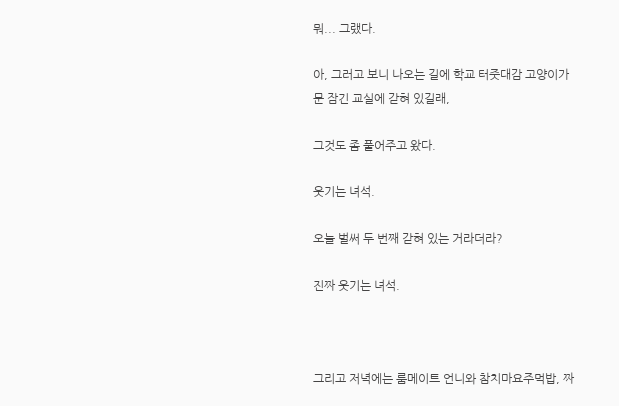뭐... 그랬다.

아, 그러고 보니 나오는 길에 학교 터줏대감 고양이가 문 잠긴 교실에 갇혀 있길래,

그것도 좀 풀어주고 왔다.

웃기는 녀석.

오늘 벌써 두 번째 갇혀 있는 거라더라?

진짜 웃기는 녀석.



그리고 저녁에는 룸메이트 언니와 참치마요주먹밥, 짜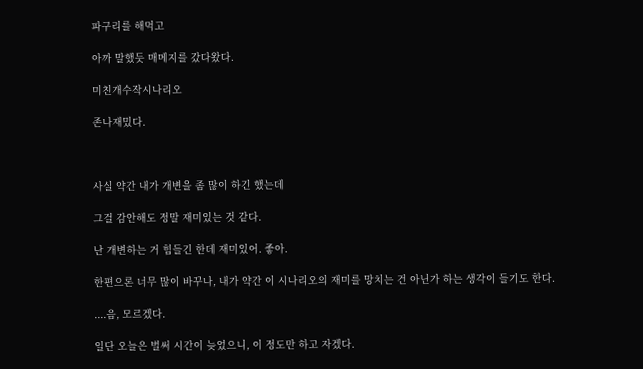파구리를 해먹고

아까 말했듯 매메지를 갔다왔다.

미친개수작시나리오

존나재밌다.



사실 약간 내가 개변을 좀 많이 하긴 했는데

그걸 감안해도 정말 재미있는 것 같다.

난 개변하는 거 힘들긴 한데 재미있어. 좋아.

한편으론 너무 많이 바꾸나, 내가 약간 이 시나리오의 재미를 망치는 건 아닌가 하는 생각이 들기도 한다.

....음, 모르겠다.

일단 오늘은 벌써 시간이 늦었으니, 이 정도만 하고 자겠다.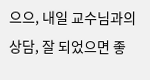으으, 내일 교수님과의 상담, 잘 되었으면 좋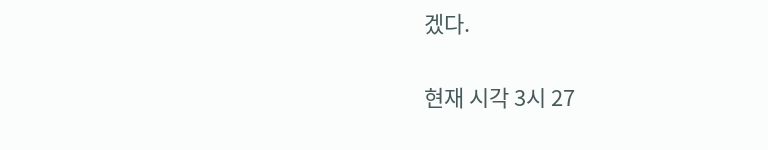겠다.

현재 시각 3시 27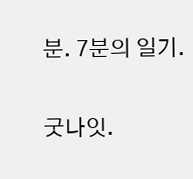분. 7분의 일기.

굿나잇.